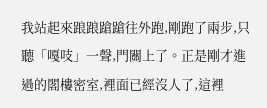我站起來踉踉蹌蹌往外跑,剛跑了兩步,只聽「嘎吱」一聲,門關上了。正是剛才進過的閣樓密室,裡面已經沒人了,這裡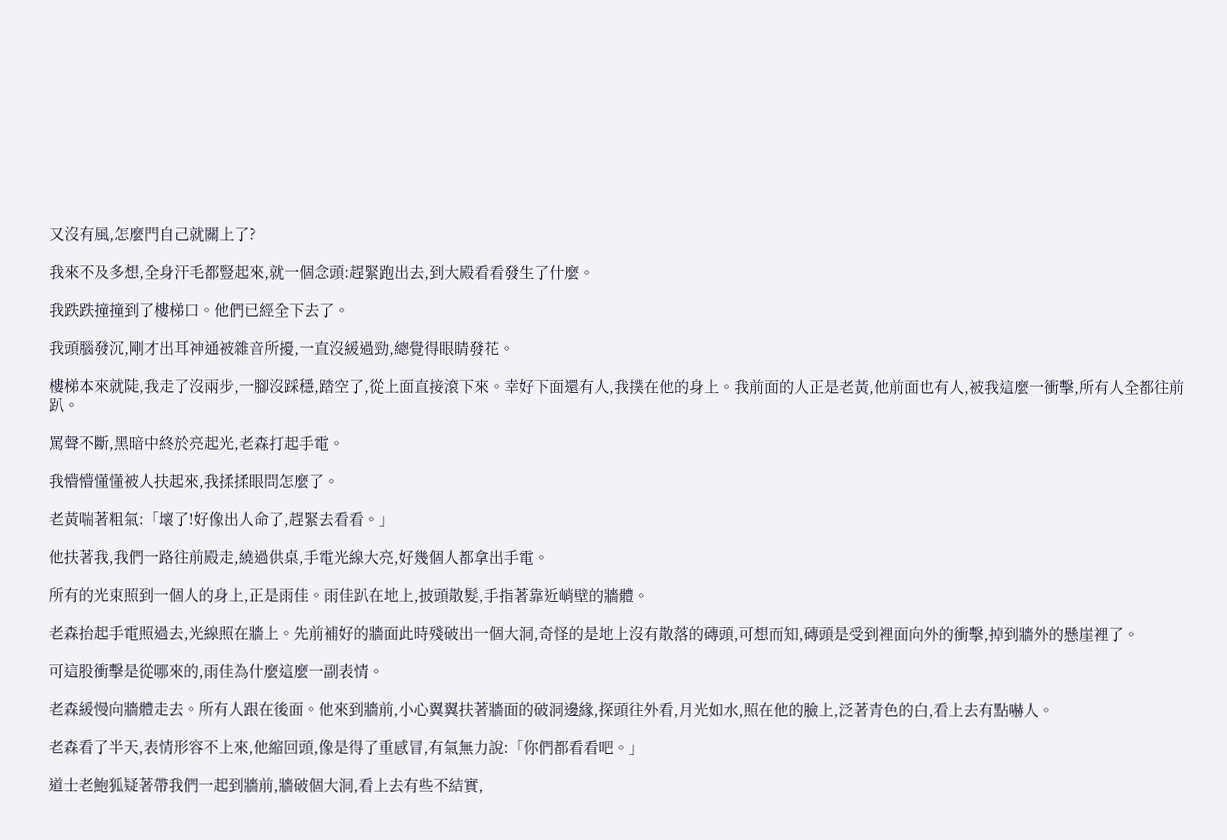又沒有風,怎麼門自己就關上了?

我來不及多想,全身汗毛都豎起來,就一個念頭:趕緊跑出去,到大殿看看發生了什麼。

我跌跌撞撞到了樓梯口。他們已經全下去了。

我頭腦發沉,剛才出耳神通被雜音所擾,一直沒緩過勁,總覺得眼睛發花。

樓梯本來就陡,我走了沒兩步,一腳沒踩穩,踏空了,從上面直接滾下來。幸好下面還有人,我撲在他的身上。我前面的人正是老黃,他前面也有人,被我這麼一衝擊,所有人全都往前趴。

罵聲不斷,黑暗中終於亮起光,老森打起手電。

我懵懵懂懂被人扶起來,我揉揉眼問怎麼了。

老黃喘著粗氣:「壞了!好像出人命了,趕緊去看看。」

他扶著我,我們一路往前殿走,繞過供桌,手電光線大亮,好幾個人都拿出手電。

所有的光束照到一個人的身上,正是雨佳。雨佳趴在地上,披頭散髮,手指著靠近峭壁的牆體。

老森抬起手電照過去,光線照在牆上。先前補好的牆面此時殘破出一個大洞,奇怪的是地上沒有散落的磚頭,可想而知,磚頭是受到裡面向外的衝擊,掉到牆外的懸崖裡了。

可這股衝擊是從哪來的,雨佳為什麼這麼一副表情。

老森緩慢向牆體走去。所有人跟在後面。他來到牆前,小心翼翼扶著牆面的破洞邊緣,探頭往外看,月光如水,照在他的臉上,泛著青色的白,看上去有點嚇人。

老森看了半天,表情形容不上來,他縮回頭,像是得了重感冒,有氣無力說:「你們都看看吧。」

道士老鮑狐疑著帶我們一起到牆前,牆破個大洞,看上去有些不結實,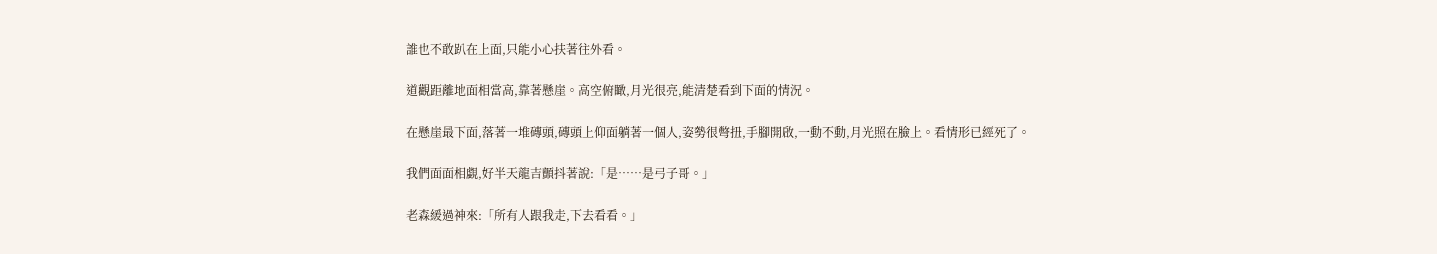誰也不敢趴在上面,只能小心扶著往外看。

道觀距離地面相當高,靠著懸崖。高空俯瞰,月光很亮,能清楚看到下面的情況。

在懸崖最下面,落著一堆磚頭,磚頭上仰面躺著一個人,姿勢很彆扭,手腳開啟,一動不動,月光照在臉上。看情形已經死了。

我們面面相覷,好半天龍吉顫抖著說:「是……是弓子哥。」

老森緩過神來:「所有人跟我走,下去看看。」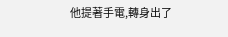他提著手電,轉身出了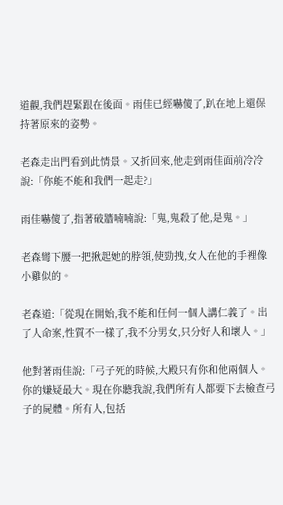道觀,我們趕緊跟在後面。雨佳已經嚇傻了,趴在地上還保持著原來的姿勢。

老森走出門看到此情景。又折回來,他走到雨佳面前冷冷說:「你能不能和我們一起走?」

雨佳嚇傻了,指著破牆喃喃說:「鬼,鬼殺了他,是鬼。」

老森彎下腰一把揪起她的脖領,使勁拽,女人在他的手裡像小雞似的。

老森道:「從現在開始,我不能和任何一個人講仁義了。出了人命案,性質不一樣了,我不分男女,只分好人和壞人。」

他對著雨佳說:「弓子死的時候,大殿只有你和他兩個人。你的嫌疑最大。現在你聽我說,我們所有人都要下去檢查弓子的屍體。所有人,包括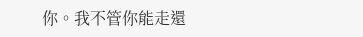你。我不管你能走還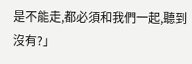是不能走,都必須和我們一起,聽到沒有?」